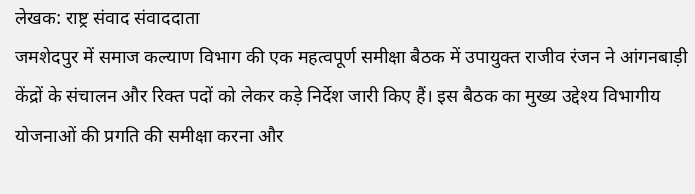लेखक: राष्ट्र संवाद संवाददाता
जमशेदपुर में समाज कल्याण विभाग की एक महत्वपूर्ण समीक्षा बैठक में उपायुक्त राजीव रंजन ने आंगनबाड़ी केंद्रों के संचालन और रिक्त पदों को लेकर कड़े निर्देश जारी किए हैं। इस बैठक का मुख्य उद्देश्य विभागीय योजनाओं की प्रगति की समीक्षा करना और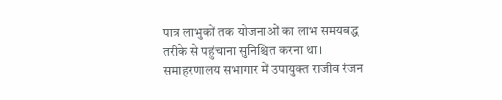पात्र लाभुकों तक योजनाओं का लाभ समयबद्ध तरीके से पहुंचाना सुनिश्चित करना था।
समाहरणालय सभागार में उपायुक्त राजीव रंजन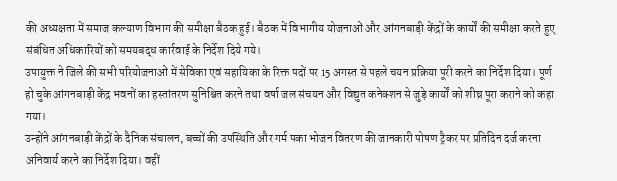की अध्यक्षता में समाज कल्याण विभाग की समीक्षा बैठक हुई। बैठक में विभागीय योजनाओं और आंगनबाड़ी केंद्रों के कार्यों की समीक्षा करते हुए संबंधित अधिकारियों को समयबद्ध कार्रवाई के निर्देश दिये गये।
उपायुक्त ने जिले की सभी परियोजनाओं में सेविका एवं सहायिका के रिक्त पदों पर 15 अगस्त से पहले चयन प्रक्रिया पूरी करने का निर्देश दिया। पूर्ण हो चुके आंगनबाड़ी केंद्र भवनों का हस्तांतरण सुनिश्चित करने तथा वर्षा जल संचयन और विद्युत कनेक्शन से जुड़े कार्यों को शीघ्र पूरा कराने को कहा गया।
उन्होंने आंगनबाड़ी केंद्रों के दैनिक संचालन, बच्चों की उपस्थिति और गर्म पका भोजन वितरण की जानकारी पोषण ट्रैकर पर प्रतिदिन दर्ज करना अनिवार्य करने का निर्देश दिया। वहीं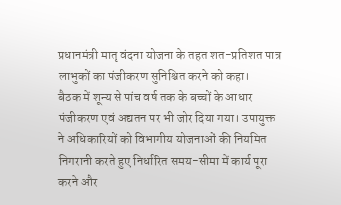प्रधानमंत्री मातृ वंदना योजना के तहत शत-प्रतिशत पात्र लाभुकों का पंजीकरण सुनिश्चित करने को कहा।
बैठक में शून्य से पांच वर्ष तक के बच्चों के आधार पंजीकरण एवं अद्यतन पर भी जोर दिया गया। उपायुक्त ने अधिकारियों को विभागीय योजनाओं की नियमित निगरानी करते हुए निर्धारित समय-सीमा में कार्य पूरा करने और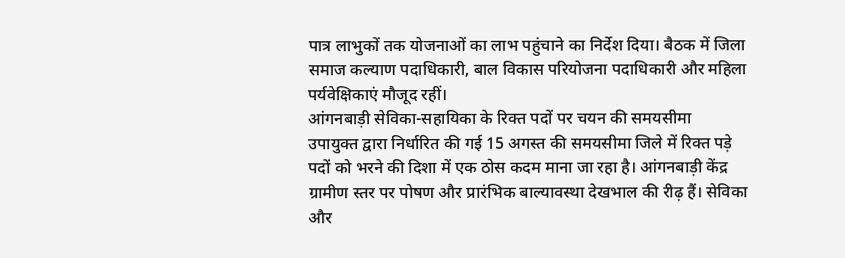पात्र लाभुकों तक योजनाओं का लाभ पहुंचाने का निर्देश दिया। बैठक में जिला समाज कल्याण पदाधिकारी, बाल विकास परियोजना पदाधिकारी और महिला पर्यवेक्षिकाएं मौजूद रहीं।
आंगनबाड़ी सेविका-सहायिका के रिक्त पदों पर चयन की समयसीमा
उपायुक्त द्वारा निर्धारित की गई 15 अगस्त की समयसीमा जिले में रिक्त पड़े पदों को भरने की दिशा में एक ठोस कदम माना जा रहा है। आंगनबाड़ी केंद्र ग्रामीण स्तर पर पोषण और प्रारंभिक बाल्यावस्था देखभाल की रीढ़ हैं। सेविका और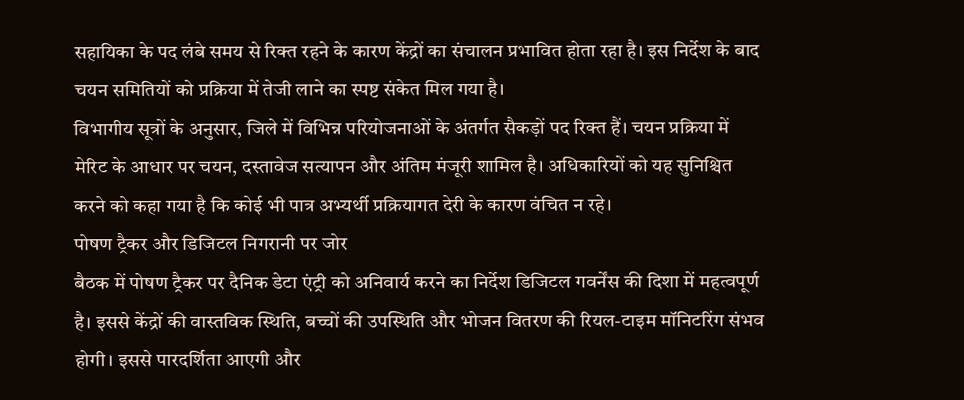सहायिका के पद लंबे समय से रिक्त रहने के कारण केंद्रों का संचालन प्रभावित होता रहा है। इस निर्देश के बाद चयन समितियों को प्रक्रिया में तेजी लाने का स्पष्ट संकेत मिल गया है।
विभागीय सूत्रों के अनुसार, जिले में विभिन्न परियोजनाओं के अंतर्गत सैकड़ों पद रिक्त हैं। चयन प्रक्रिया में मेरिट के आधार पर चयन, दस्तावेज सत्यापन और अंतिम मंजूरी शामिल है। अधिकारियों को यह सुनिश्चित करने को कहा गया है कि कोई भी पात्र अभ्यर्थी प्रक्रियागत देरी के कारण वंचित न रहे।
पोषण ट्रैकर और डिजिटल निगरानी पर जोर
बैठक में पोषण ट्रैकर पर दैनिक डेटा एंट्री को अनिवार्य करने का निर्देश डिजिटल गवर्नेंस की दिशा में महत्वपूर्ण है। इससे केंद्रों की वास्तविक स्थिति, बच्चों की उपस्थिति और भोजन वितरण की रियल-टाइम मॉनिटरिंग संभव होगी। इससे पारदर्शिता आएगी और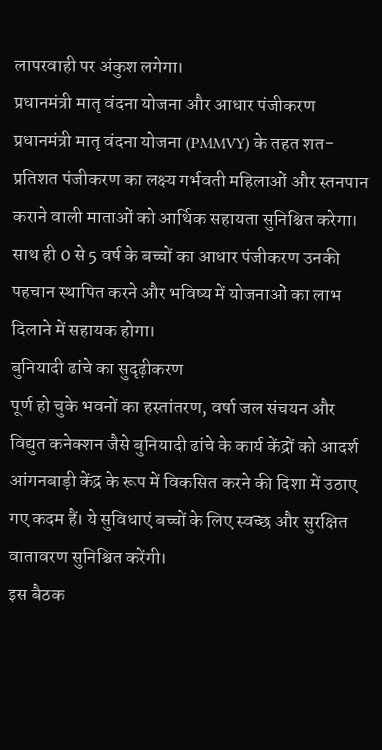लापरवाही पर अंकुश लगेगा।
प्रधानमंत्री मातृ वंदना योजना और आधार पंजीकरण
प्रधानमंत्री मातृ वंदना योजना (PMMVY) के तहत शत-प्रतिशत पंजीकरण का लक्ष्य गर्भवती महिलाओं और स्तनपान कराने वाली माताओं को आर्थिक सहायता सुनिश्चित करेगा। साथ ही 0 से 5 वर्ष के बच्चों का आधार पंजीकरण उनकी पहचान स्थापित करने और भविष्य में योजनाओं का लाभ दिलाने में सहायक होगा।
बुनियादी ढांचे का सुदृढ़ीकरण
पूर्ण हो चुके भवनों का हस्तांतरण, वर्षा जल संचयन और विद्युत कनेक्शन जैसे बुनियादी ढांचे के कार्य केंद्रों को आदर्श आंगनबाड़ी केंद्र के रूप में विकसित करने की दिशा में उठाए गए कदम हैं। ये सुविधाएं बच्चों के लिए स्वच्छ और सुरक्षित वातावरण सुनिश्चित करेंगी।
इस बैठक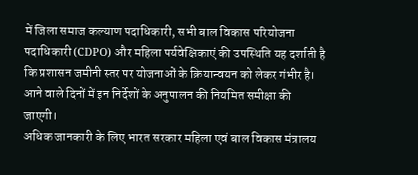में जिला समाज कल्याण पदाधिकारी, सभी बाल विकास परियोजना पदाधिकारी (CDPO) और महिला पर्यवेक्षिकाएं की उपस्थिति यह दर्शाती है कि प्रशासन जमीनी स्तर पर योजनाओं के क्रियान्वयन को लेकर गंभीर है। आने वाले दिनों में इन निर्देशों के अनुपालन की नियमित समीक्षा की जाएगी।
अधिक जानकारी के लिए भारत सरकार महिला एवं बाल विकास मंत्रालय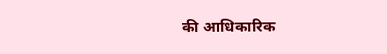की आधिकारिक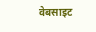वेबसाइट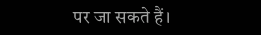पर जा सकते हैं।